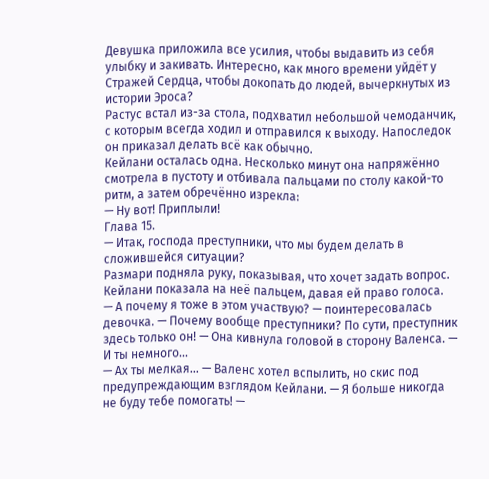Девушка приложила все усилия, чтобы выдавить из себя улыбку и закивать. Интересно, как много времени уйдёт у Стражей Сердца, чтобы докопать до людей, вычеркнутых из истории Эроса?
Растус встал из-за стола, подхватил небольшой чемоданчик, с которым всегда ходил и отправился к выходу. Напоследок он приказал делать всё как обычно.
Кейлани осталась одна. Несколько минут она напряжённо смотрела в пустоту и отбивала пальцами по столу какой-то ритм, а затем обречённо изрекла:
— Ну вот! Приплыли!
Глава 15.
— Итак, господа преступники, что мы будем делать в сложившейся ситуации?
Размари подняла руку, показывая, что хочет задать вопрос. Кейлани показала на неё пальцем, давая ей право голоса.
— А почему я тоже в этом участвую? — поинтересовалась девочка. — Почему вообще преступники? По сути, преступник здесь только он! — Она кивнула головой в сторону Валенса. — И ты немного...
— Ах ты мелкая... — Валенс хотел вспылить, но скис под предупреждающим взглядом Кейлани. — Я больше никогда не буду тебе помогать! —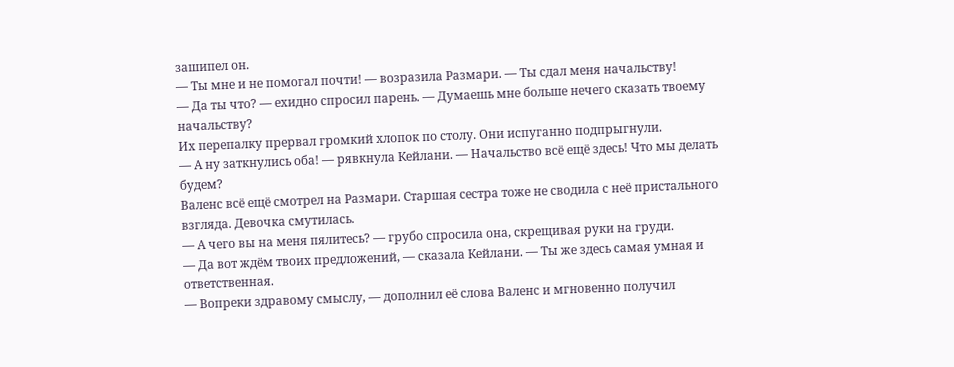зашипел он.
— Ты мне и не помогал почти! — возразила Размари. — Ты сдал меня начальству!
— Да ты что? — ехидно спросил парень. — Думаешь мне больше нечего сказать твоему начальству?
Их перепалку прервал громкий хлопок по столу. Они испуганно подпрыгнули.
— А ну заткнулись оба! — рявкнула Кейлани. — Начальство всё ещё здесь! Что мы делать будем?
Валенс всё ещё смотрел на Размари. Старшая сестра тоже не сводила с неё пристального взгляда. Девочка смутилась.
— А чего вы на меня пялитесь? — грубо спросила она, скрещивая руки на груди.
— Да вот ждём твоих предложений, — сказала Кейлани. — Ты же здесь самая умная и ответственная.
— Вопреки здравому смыслу, — дополнил её слова Валенс и мгновенно получил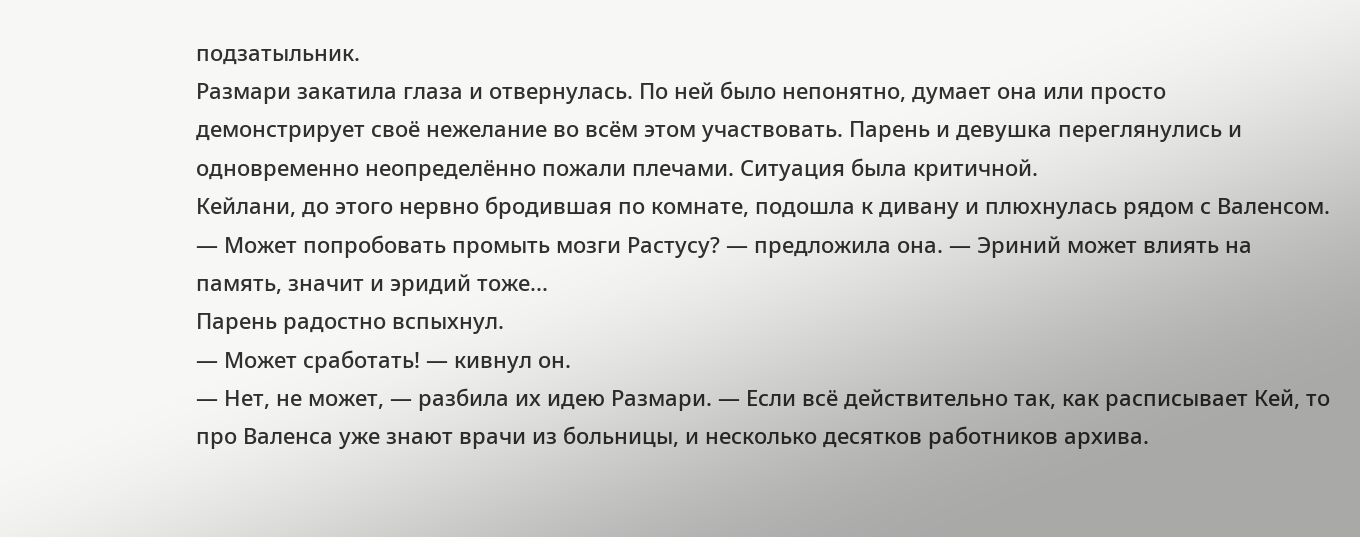подзатыльник.
Размари закатила глаза и отвернулась. По ней было непонятно, думает она или просто демонстрирует своё нежелание во всём этом участвовать. Парень и девушка переглянулись и одновременно неопределённо пожали плечами. Ситуация была критичной.
Кейлани, до этого нервно бродившая по комнате, подошла к дивану и плюхнулась рядом с Валенсом.
— Может попробовать промыть мозги Растусу? — предложила она. — Эриний может влиять на память, значит и эридий тоже...
Парень радостно вспыхнул.
— Может сработать! — кивнул он.
— Нет, не может, — разбила их идею Размари. — Если всё действительно так, как расписывает Кей, то про Валенса уже знают врачи из больницы, и несколько десятков работников архива.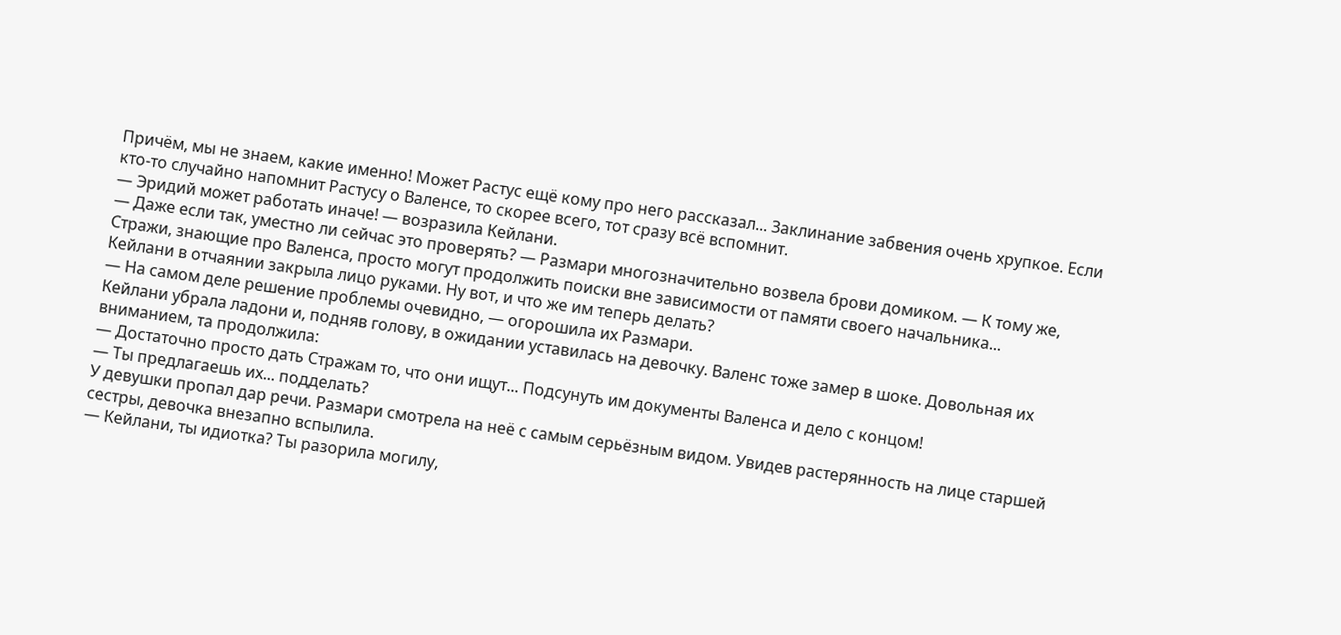Причём, мы не знаем, какие именно! Может Растус ещё кому про него рассказал... Заклинание забвения очень хрупкое. Если кто-то случайно напомнит Растусу о Валенсе, то скорее всего, тот сразу всё вспомнит.
— Эридий может работать иначе! — возразила Кейлани.
— Даже если так, уместно ли сейчас это проверять? — Размари многозначительно возвела брови домиком. — К тому же, Стражи, знающие про Валенса, просто могут продолжить поиски вне зависимости от памяти своего начальника...
Кейлани в отчаянии закрыла лицо руками. Ну вот, и что же им теперь делать?
— На самом деле решение проблемы очевидно, — огорошила их Размари.
Кейлани убрала ладони и, подняв голову, в ожидании уставилась на девочку. Валенс тоже замер в шоке. Довольная их вниманием, та продолжила:
— Достаточно просто дать Стражам то, что они ищут... Подсунуть им документы Валенса и дело с концом!
— Ты предлагаешь их... подделать?
У девушки пропал дар речи. Размари смотрела на неё с самым серьёзным видом. Увидев растерянность на лице старшей сестры, девочка внезапно вспылила.
— Кейлани, ты идиотка? Ты разорила могилу,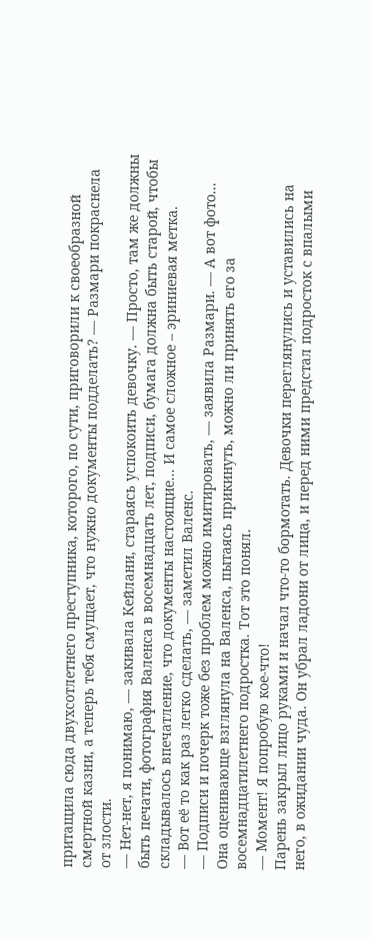притащила сюда двухсотлетнего преступника, которого, по сути, приговорили к своеобразной смертной казни, а теперь тебя смущает, что нужно документы подделать? — Размари покраснела от злости.
— Нет-нет, я понимаю, — закивала Кейлани, стараясь успокоить девочку. — Просто, там же должны быть печати, фотография Валенса в восемнадцать лет, подписи, бумага должна быть старой, чтобы складывалось впечатление, что документы настоящие... И самое сложное – эриниевая метка.
— Вот её то как раз легко сделать, — заметил Валенс.
— Подписи и почерк тоже без проблем можно имитировать, — заявила Размари. — А вот фото...
Она оценивающе взглянула на Валенса, пытаясь прикинуть, можно ли принять его за восемнадцатилетнего подростка. Тот это понял.
— Момент! Я попробую кое-что!
Парень закрыл лицо руками и начал что-то бормотать. Девочки переглянулись и уставились на него, в ожидании чуда. Он убрал ладони от лица, и перед ними предстал подросток с впалыми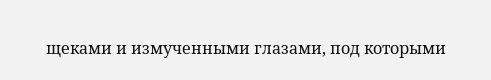щеками и измученными глазами, под которыми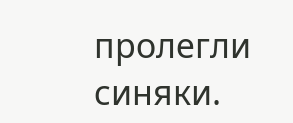пролегли синяки.